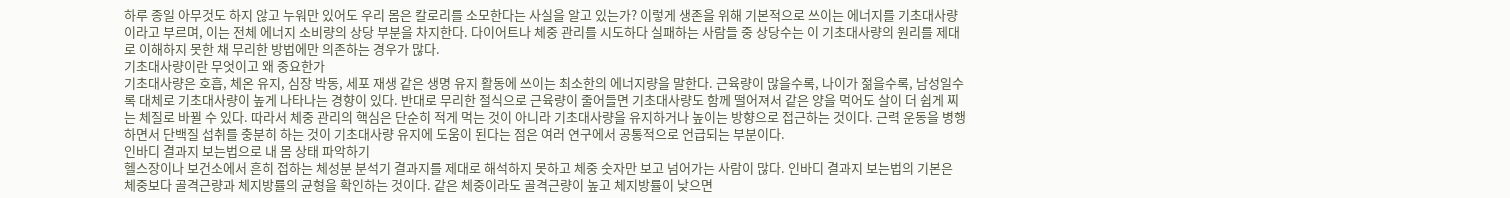하루 종일 아무것도 하지 않고 누워만 있어도 우리 몸은 칼로리를 소모한다는 사실을 알고 있는가? 이렇게 생존을 위해 기본적으로 쓰이는 에너지를 기초대사량이라고 부르며, 이는 전체 에너지 소비량의 상당 부분을 차지한다. 다이어트나 체중 관리를 시도하다 실패하는 사람들 중 상당수는 이 기초대사량의 원리를 제대로 이해하지 못한 채 무리한 방법에만 의존하는 경우가 많다.
기초대사량이란 무엇이고 왜 중요한가
기초대사량은 호흡, 체온 유지, 심장 박동, 세포 재생 같은 생명 유지 활동에 쓰이는 최소한의 에너지량을 말한다. 근육량이 많을수록, 나이가 젊을수록, 남성일수록 대체로 기초대사량이 높게 나타나는 경향이 있다. 반대로 무리한 절식으로 근육량이 줄어들면 기초대사량도 함께 떨어져서 같은 양을 먹어도 살이 더 쉽게 찌는 체질로 바뀔 수 있다. 따라서 체중 관리의 핵심은 단순히 적게 먹는 것이 아니라 기초대사량을 유지하거나 높이는 방향으로 접근하는 것이다. 근력 운동을 병행하면서 단백질 섭취를 충분히 하는 것이 기초대사량 유지에 도움이 된다는 점은 여러 연구에서 공통적으로 언급되는 부분이다.
인바디 결과지 보는법으로 내 몸 상태 파악하기
헬스장이나 보건소에서 흔히 접하는 체성분 분석기 결과지를 제대로 해석하지 못하고 체중 숫자만 보고 넘어가는 사람이 많다. 인바디 결과지 보는법의 기본은 체중보다 골격근량과 체지방률의 균형을 확인하는 것이다. 같은 체중이라도 골격근량이 높고 체지방률이 낮으면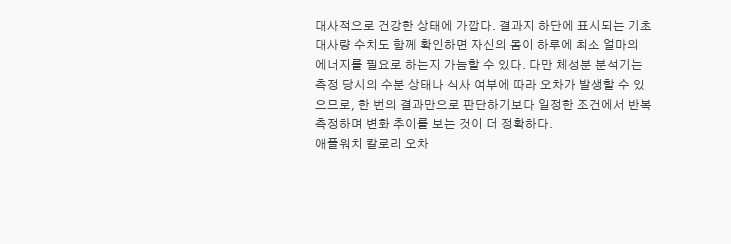대사적으로 건강한 상태에 가깝다. 결과지 하단에 표시되는 기초대사량 수치도 함께 확인하면 자신의 몸이 하루에 최소 얼마의 에너지를 필요로 하는지 가늠할 수 있다. 다만 체성분 분석기는 측정 당시의 수분 상태나 식사 여부에 따라 오차가 발생할 수 있으므로, 한 번의 결과만으로 판단하기보다 일정한 조건에서 반복 측정하며 변화 추이를 보는 것이 더 정확하다.
애플워치 칼로리 오차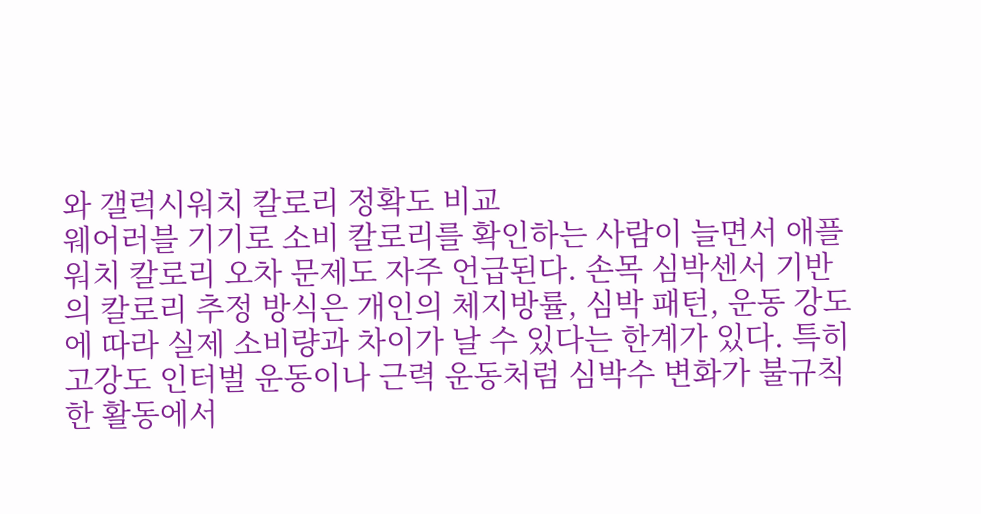와 갤럭시워치 칼로리 정확도 비교
웨어러블 기기로 소비 칼로리를 확인하는 사람이 늘면서 애플워치 칼로리 오차 문제도 자주 언급된다. 손목 심박센서 기반의 칼로리 추정 방식은 개인의 체지방률, 심박 패턴, 운동 강도에 따라 실제 소비량과 차이가 날 수 있다는 한계가 있다. 특히 고강도 인터벌 운동이나 근력 운동처럼 심박수 변화가 불규칙한 활동에서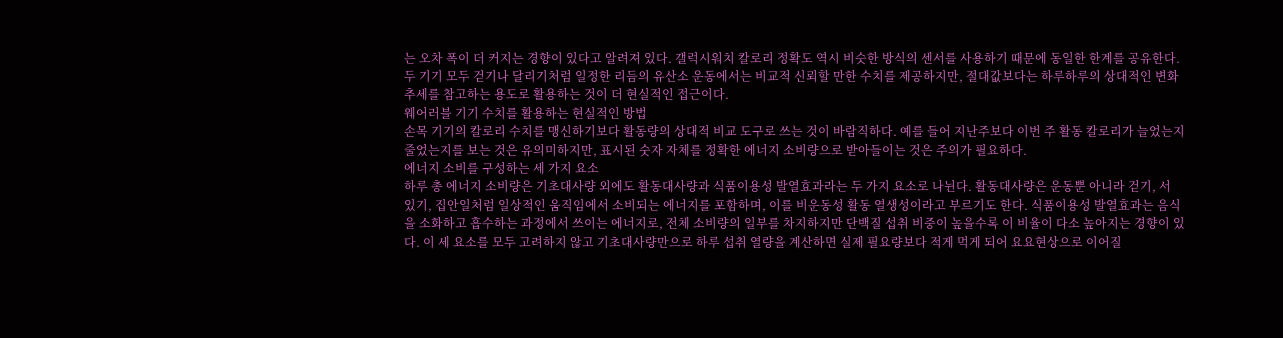는 오차 폭이 더 커지는 경향이 있다고 알려져 있다. 갤럭시워치 칼로리 정확도 역시 비슷한 방식의 센서를 사용하기 때문에 동일한 한계를 공유한다. 두 기기 모두 걷기나 달리기처럼 일정한 리듬의 유산소 운동에서는 비교적 신뢰할 만한 수치를 제공하지만, 절대값보다는 하루하루의 상대적인 변화 추세를 참고하는 용도로 활용하는 것이 더 현실적인 접근이다.
웨어러블 기기 수치를 활용하는 현실적인 방법
손목 기기의 칼로리 수치를 맹신하기보다 활동량의 상대적 비교 도구로 쓰는 것이 바람직하다. 예를 들어 지난주보다 이번 주 활동 칼로리가 늘었는지 줄었는지를 보는 것은 유의미하지만, 표시된 숫자 자체를 정확한 에너지 소비량으로 받아들이는 것은 주의가 필요하다.
에너지 소비를 구성하는 세 가지 요소
하루 총 에너지 소비량은 기초대사량 외에도 활동대사량과 식품이용성 발열효과라는 두 가지 요소로 나뉜다. 활동대사량은 운동뿐 아니라 걷기, 서 있기, 집안일처럼 일상적인 움직임에서 소비되는 에너지를 포함하며, 이를 비운동성 활동 열생성이라고 부르기도 한다. 식품이용성 발열효과는 음식을 소화하고 흡수하는 과정에서 쓰이는 에너지로, 전체 소비량의 일부를 차지하지만 단백질 섭취 비중이 높을수록 이 비율이 다소 높아지는 경향이 있다. 이 세 요소를 모두 고려하지 않고 기초대사량만으로 하루 섭취 열량을 계산하면 실제 필요량보다 적게 먹게 되어 요요현상으로 이어질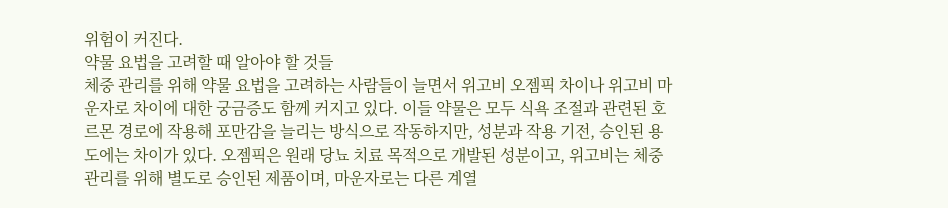위험이 커진다.
약물 요법을 고려할 때 알아야 할 것들
체중 관리를 위해 약물 요법을 고려하는 사람들이 늘면서 위고비 오젬픽 차이나 위고비 마운자로 차이에 대한 궁금증도 함께 커지고 있다. 이들 약물은 모두 식욕 조절과 관련된 호르몬 경로에 작용해 포만감을 늘리는 방식으로 작동하지만, 성분과 작용 기전, 승인된 용도에는 차이가 있다. 오젬픽은 원래 당뇨 치료 목적으로 개발된 성분이고, 위고비는 체중 관리를 위해 별도로 승인된 제품이며, 마운자로는 다른 계열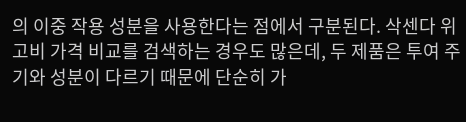의 이중 작용 성분을 사용한다는 점에서 구분된다. 삭센다 위고비 가격 비교를 검색하는 경우도 많은데, 두 제품은 투여 주기와 성분이 다르기 때문에 단순히 가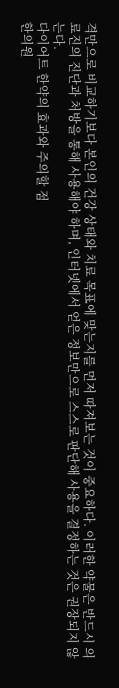격만으로 비교하기보다 본인의 건강 상태와 치료 목표에 맞는지를 먼저 따져보는 것이 중요하다. 이러한 약물은 반드시 의료진의 진단과 처방을 통해 사용해야 하며, 인터넷에서 얻은 정보만으로 스스로 판단해 사용을 결정하는 것은 권장되지 않는다.
다이어트 한약의 효과와 주의할 점
한의원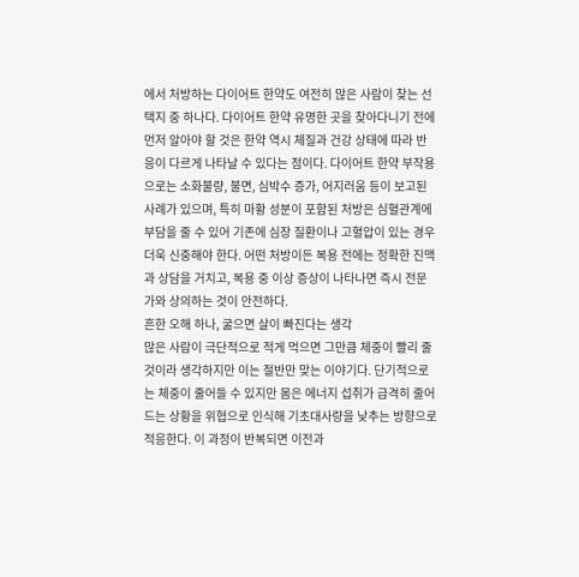에서 처방하는 다이어트 한약도 여전히 많은 사람이 찾는 선택지 중 하나다. 다이어트 한약 유명한 곳을 찾아다니기 전에 먼저 알아야 할 것은 한약 역시 체질과 건강 상태에 따라 반응이 다르게 나타날 수 있다는 점이다. 다이어트 한약 부작용으로는 소화불량, 불면, 심박수 증가, 어지러움 등이 보고된 사례가 있으며, 특히 마황 성분이 포함된 처방은 심혈관계에 부담을 줄 수 있어 기존에 심장 질환이나 고혈압이 있는 경우 더욱 신중해야 한다. 어떤 처방이든 복용 전에는 정확한 진맥과 상담을 거치고, 복용 중 이상 증상이 나타나면 즉시 전문가와 상의하는 것이 안전하다.
흔한 오해 하나, 굶으면 살이 빠진다는 생각
많은 사람이 극단적으로 적게 먹으면 그만큼 체중이 빨리 줄 것이라 생각하지만 이는 절반만 맞는 이야기다. 단기적으로는 체중이 줄어들 수 있지만 몸은 에너지 섭취가 급격히 줄어드는 상황을 위협으로 인식해 기초대사량을 낮추는 방향으로 적응한다. 이 과정이 반복되면 이전과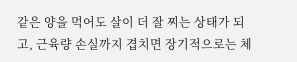같은 양을 먹어도 살이 더 잘 찌는 상태가 되고, 근육량 손실까지 겹치면 장기적으로는 체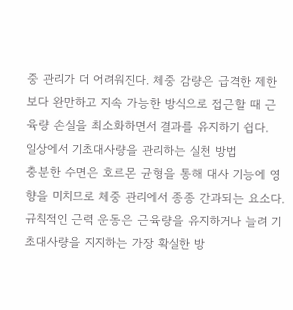중 관리가 더 어려워진다. 체중 감량은 급격한 제한보다 완만하고 지속 가능한 방식으로 접근할 때 근육량 손실을 최소화하면서 결과를 유지하기 쉽다.
일상에서 기초대사량을 관리하는 실천 방법
충분한 수면은 호르몬 균형을 통해 대사 기능에 영향을 미치므로 체중 관리에서 종종 간과되는 요소다. 규칙적인 근력 운동은 근육량을 유지하거나 늘려 기초대사량을 지지하는 가장 확실한 방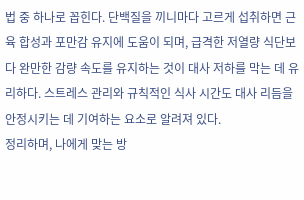법 중 하나로 꼽힌다. 단백질을 끼니마다 고르게 섭취하면 근육 합성과 포만감 유지에 도움이 되며, 급격한 저열량 식단보다 완만한 감량 속도를 유지하는 것이 대사 저하를 막는 데 유리하다. 스트레스 관리와 규칙적인 식사 시간도 대사 리듬을 안정시키는 데 기여하는 요소로 알려져 있다.
정리하며, 나에게 맞는 방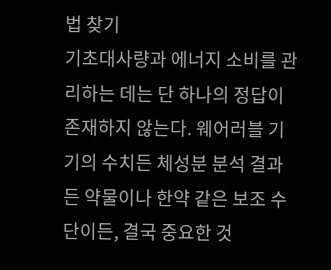법 찾기
기초대사량과 에너지 소비를 관리하는 데는 단 하나의 정답이 존재하지 않는다. 웨어러블 기기의 수치든 체성분 분석 결과든 약물이나 한약 같은 보조 수단이든, 결국 중요한 것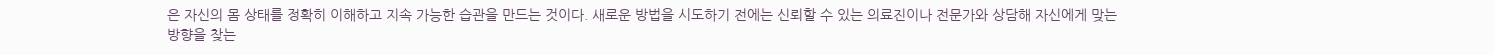은 자신의 몸 상태를 정확히 이해하고 지속 가능한 습관을 만드는 것이다. 새로운 방법을 시도하기 전에는 신뢰할 수 있는 의료진이나 전문가와 상담해 자신에게 맞는 방향을 찾는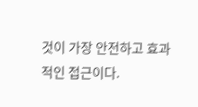것이 가장 안전하고 효과적인 접근이다.